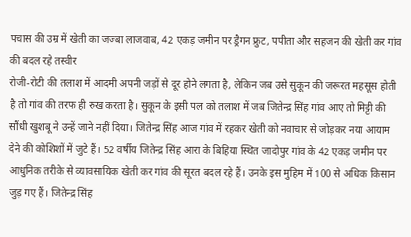पचास की उम्र में खेती का जज्बा लाजवाब, 42 एकड़ जमीन पर ड्रैगन फ्रुट, पपीता और सहजन की खेती कर गांव की बदल रहे तस्वीर
रोजी-रोटी की तलाश में आदमी अपनी जड़ों से दूर होने लगता है, लेकिन जब उसे सुकून की जरूरत महसूस होती है तो गांव की तरफ ही रुख करता है। सुकून के इसी पल को तलाश में जब जितेन्द्र सिंह गांव आए तो मिट्टी की सौंधी खुशबू ने उन्हें जाने नहीं दिया। जितेन्द्र सिंह आज गांव में रहकर खेती को नवाचार से जोड़कर नया आयाम देने की कोशिशों में जुटे हैं। 52 वर्षीय जितेन्द्र सिंह आरा के बिहिया स्थित जादोपुर गांव के 42 एकड़ जमीन पर आधुनिक तरीके से व्यावसायिक खेती कर गांव की सूरत बदल रहे हैं। उनके इस मुहिम में 100 से अधिक किसान जुड़ गए हैं। जितेन्द्र सिंह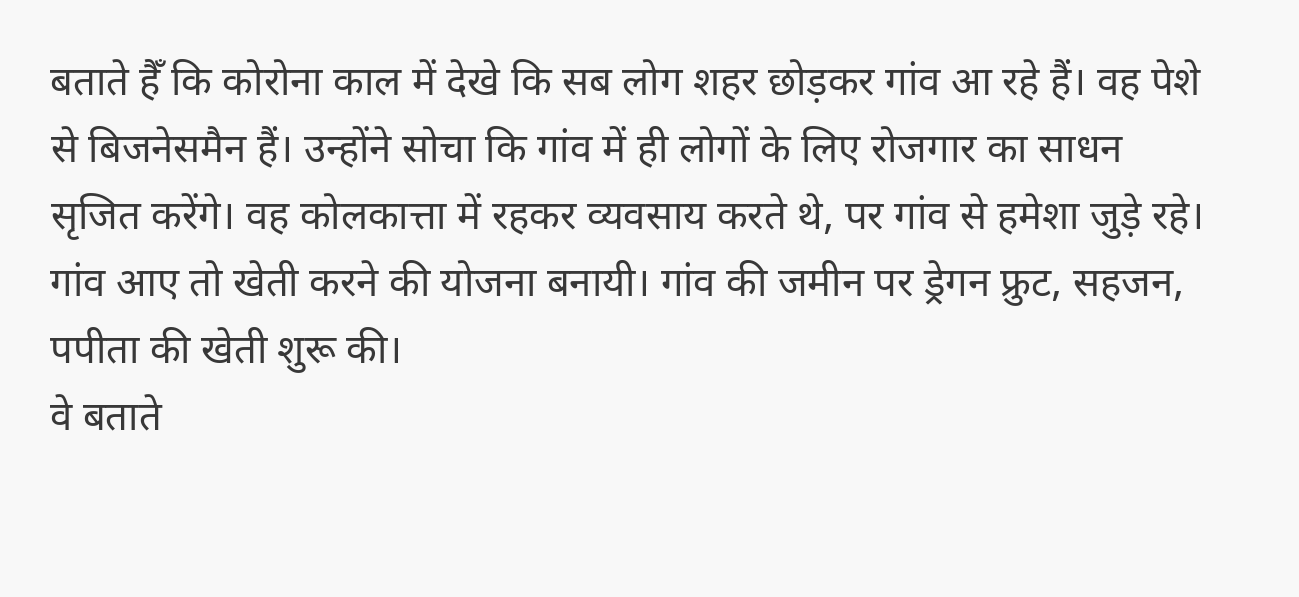बताते हैँ कि कोरोना काल में देखे कि सब लोग शहर छोड़कर गांव आ रहे हैं। वह पेशे से बिजनेसमैन हैं। उन्होंने सोचा कि गांव में ही लोगों के लिए रोजगार का साधन सृजित करेंगे। वह कोलकात्ता में रहकर व्यवसाय करते थे, पर गांव से हमेशा जुड़े रहे। गांव आए तो खेती करने की योजना बनायी। गांव की जमीन पर ड्रेगन फ्रुट, सहजन, पपीता की खेती शुरू की।
वे बताते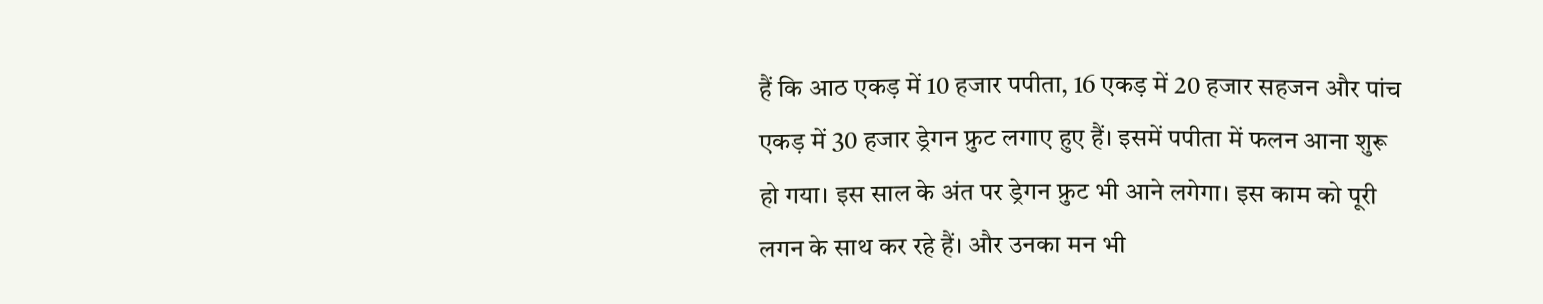हैं कि आठ एकड़ में 10 हजार पपीता, 16 एकड़ में 20 हजार सहजन और पांच एकड़ में 30 हजार ड्रेगन फ्रुट लगाए हुए हैं। इसमें पपीता में फलन आना शुरू हो गया। इस साल के अंत पर ड्रेगन फ्रुट भी आने लगेगा। इस काम को पूरी लगन के साथ कर रहे हैं। और उनका मन भी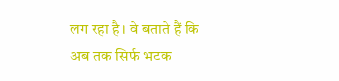लग रहा है। वे बताते हैं कि अब तक सिर्फ भटक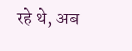रहे थे, अब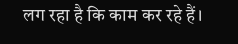लग रहा है कि काम कर रहे हैं।